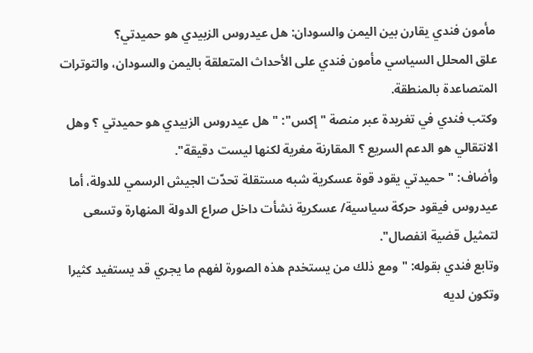مأمون فندي يقارن بين اليمن والسودان: هل عيدروس الزبيدي هو حميدتي؟
علق المحلل السياسي مأمون فندي على الأحداث المتعلقة باليمن والسودان، والتوترات المتصاعدة بالمنطقة.
وكتب فندي في تغريدة عبر منصة "إكس": "هل عيدروس الزبيدي هو حميدتي ؟ وهل الانتقالي هو الدعم السريع ؟ المقارنة مغرية لكنها ليست دقيقة".
وأضاف: "حميدتي يقود قوة عسكرية شبه مستقلة تحدّت الجيش الرسمي للدولة، أما عيدروس فيقود حركة سياسية/ عسكرية نشأت داخل صراع الدولة المنهارة وتسعى لتمثيل قضية انفصال".
وتابع فندي بقوله: "ومع ذلك من يستخدم هذه الصورة لفهم ما يجري قد يستفيد كثيرا وتكون لديه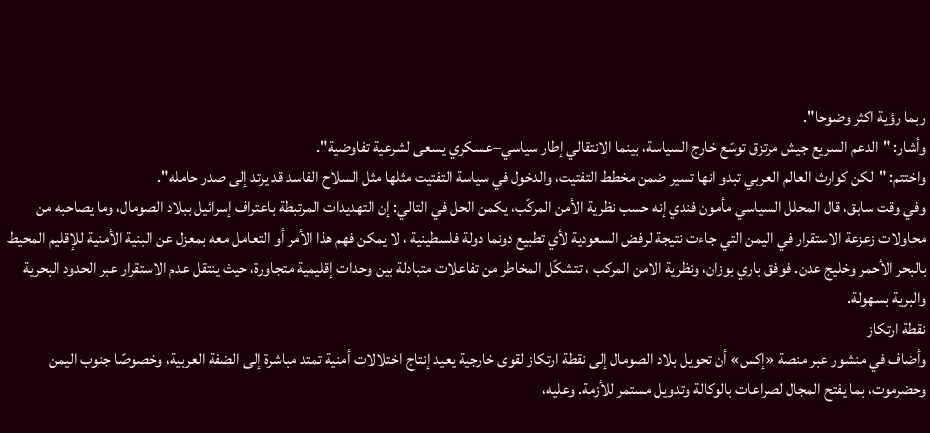ربما رؤية اكثر وضوحا".
وأشار: "الدعم السريع جيش مرتزق توسّع خارج السياسة، بينما الانتقالي إطار سياسي–عسكري يسعى لشرعية تفاوضية".
واختتم: "لكن كوارث العالم العربي تبدو انها تسير ضمن مخطط التفتيت، والدخول في سياسة التفتيت مثلها مثل السلاح الفاسد قد يرتد إلى صدر حامله".
وفي وقت سابق، قال المحلل السياسي مأمون فندي إنه حسب نظرية الأمن المركّب، يكمن الحل في التالي: إن التهديدات المرتبطة باعتراف إسرائيل ببلاد الصومال، وما يصاحبه من محاولات زعزعة الاستقرار في اليمن التي جاءت نتيجة لرفض السعودية لأي تطبيع دونما دولة فلسطينية ، لا يمكن فهم هذا الأمر أو التعامل معه بمعزل عن البنية الأمنية للإقليم المحيط بالبحر الأحمر وخليج عدن. فوفق باري بوزان، ونظرية الامن المركب ، تتشكّل المخاطر من تفاعلات متبادلة بين وحدات إقليمية متجاورة، حيث ينتقل عدم الاستقرار عبر الحدود البحرية والبرية بسهولة.
نقطة ارتكاز
وأضاف في منشور عبر منصة «إكس» أن تحويل بلاد الصومال إلى نقطة ارتكاز لقوى خارجية يعيد إنتاج اختلالات أمنية تمتد مباشرة إلى الضفة العربية، وخصوصًا جنوب اليمن وحضرموت، بما يفتح المجال لصراعات بالوكالة وتدويل مستمر للأزمة. وعليه،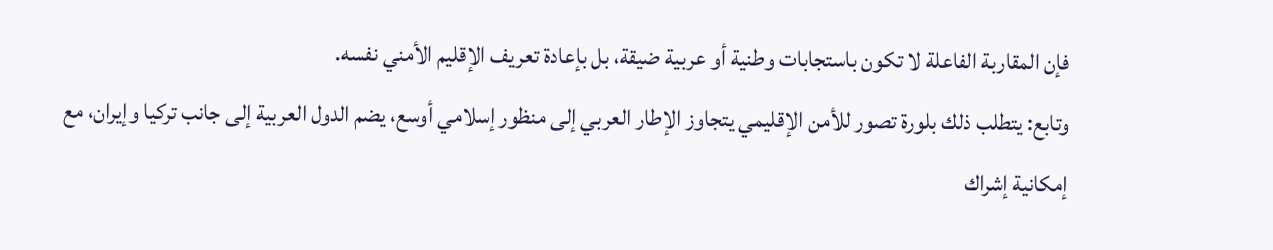فإن المقاربة الفاعلة لا تكون باستجابات وطنية أو عربية ضيقة، بل بإعادة تعريف الإقليم الأمني نفسه.
وتابع: يتطلب ذلك بلورة تصور للأمن الإقليمي يتجاوز الإطار العربي إلى منظور إسلامي أوسع، يضم الدول العربية إلى جانب تركيا وإيران، مع إمكانية إشراك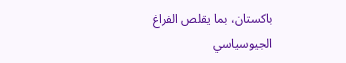باكستان، بما يقلص الفراغ الجيوسياسي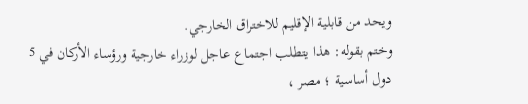ويحد من قابلية الإقليم للاختراق الخارجي.
وختم بقوله: هذا يتطلب اجتماع عاجل لوزراء خارجية ورؤساء الأركان في 5 دول أساسية ؛ مصر ،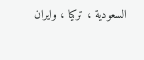السعودية ، تركيا ، وايران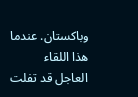وباكستان. عندما هذا اللقاء العاجل قد تفلت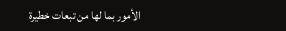الأمور بما لها من تبعات خطيرة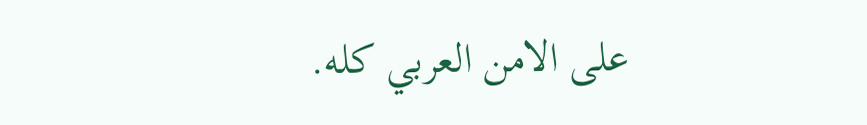على الامن العربي كله.